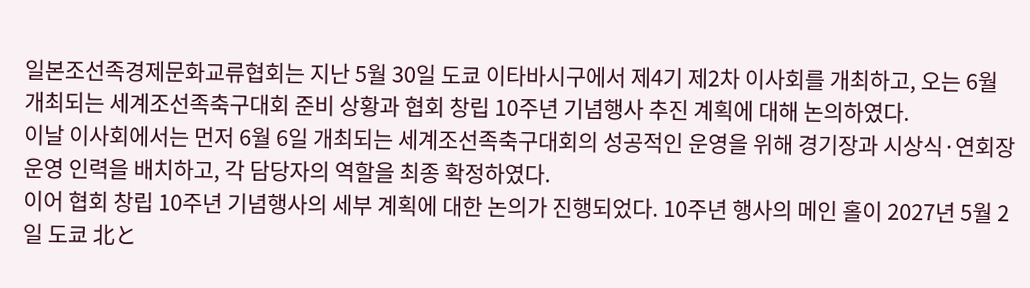일본조선족경제문화교류협회는 지난 5월 30일 도쿄 이타바시구에서 제4기 제2차 이사회를 개최하고, 오는 6월 개최되는 세계조선족축구대회 준비 상황과 협회 창립 10주년 기념행사 추진 계획에 대해 논의하였다.
이날 이사회에서는 먼저 6월 6일 개최되는 세계조선족축구대회의 성공적인 운영을 위해 경기장과 시상식·연회장 운영 인력을 배치하고, 각 담당자의 역할을 최종 확정하였다.
이어 협회 창립 10주년 기념행사의 세부 계획에 대한 논의가 진행되었다. 10주년 행사의 메인 홀이 2027년 5월 2일 도쿄 北と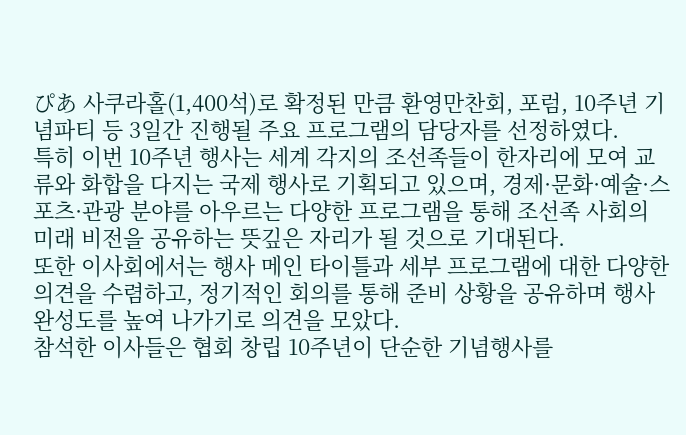ぴあ 사쿠라홀(1,400석)로 확정된 만큼 환영만찬회, 포럼, 10주년 기념파티 등 3일간 진행될 주요 프로그램의 담당자를 선정하였다.
특히 이번 10주년 행사는 세계 각지의 조선족들이 한자리에 모여 교류와 화합을 다지는 국제 행사로 기획되고 있으며, 경제·문화·예술·스포츠·관광 분야를 아우르는 다양한 프로그램을 통해 조선족 사회의 미래 비전을 공유하는 뜻깊은 자리가 될 것으로 기대된다.
또한 이사회에서는 행사 메인 타이틀과 세부 프로그램에 대한 다양한 의견을 수렴하고, 정기적인 회의를 통해 준비 상황을 공유하며 행사 완성도를 높여 나가기로 의견을 모았다.
참석한 이사들은 협회 창립 10주년이 단순한 기념행사를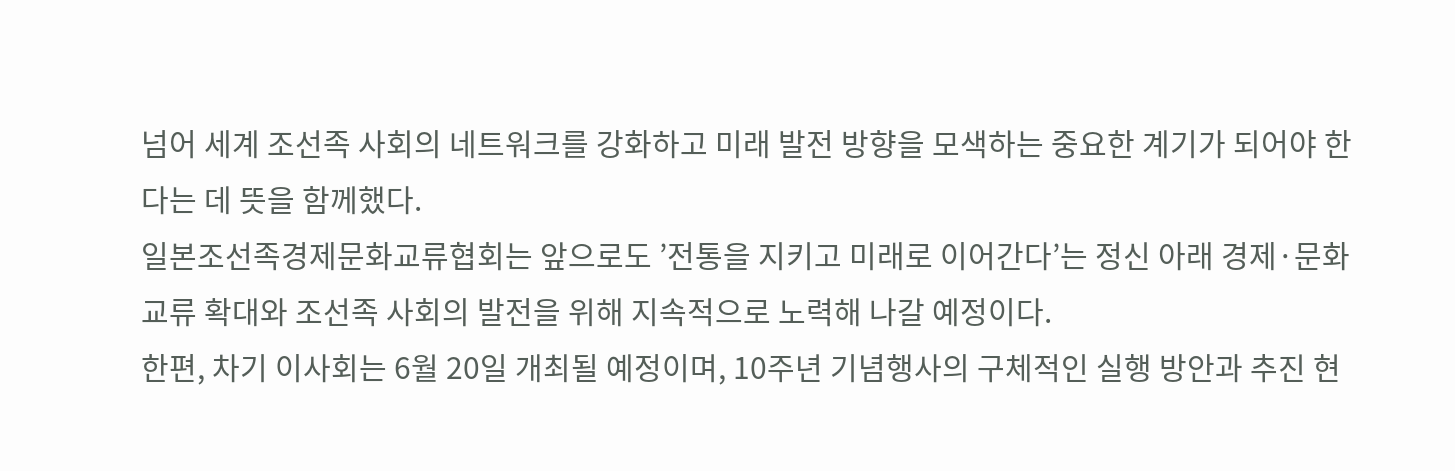넘어 세계 조선족 사회의 네트워크를 강화하고 미래 발전 방향을 모색하는 중요한 계기가 되어야 한다는 데 뜻을 함께했다.
일본조선족경제문화교류협회는 앞으로도 ’전통을 지키고 미래로 이어간다’는 정신 아래 경제·문화 교류 확대와 조선족 사회의 발전을 위해 지속적으로 노력해 나갈 예정이다.
한편, 차기 이사회는 6월 20일 개최될 예정이며, 10주년 기념행사의 구체적인 실행 방안과 추진 현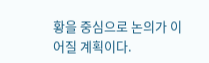황을 중심으로 논의가 이어질 계획이다.